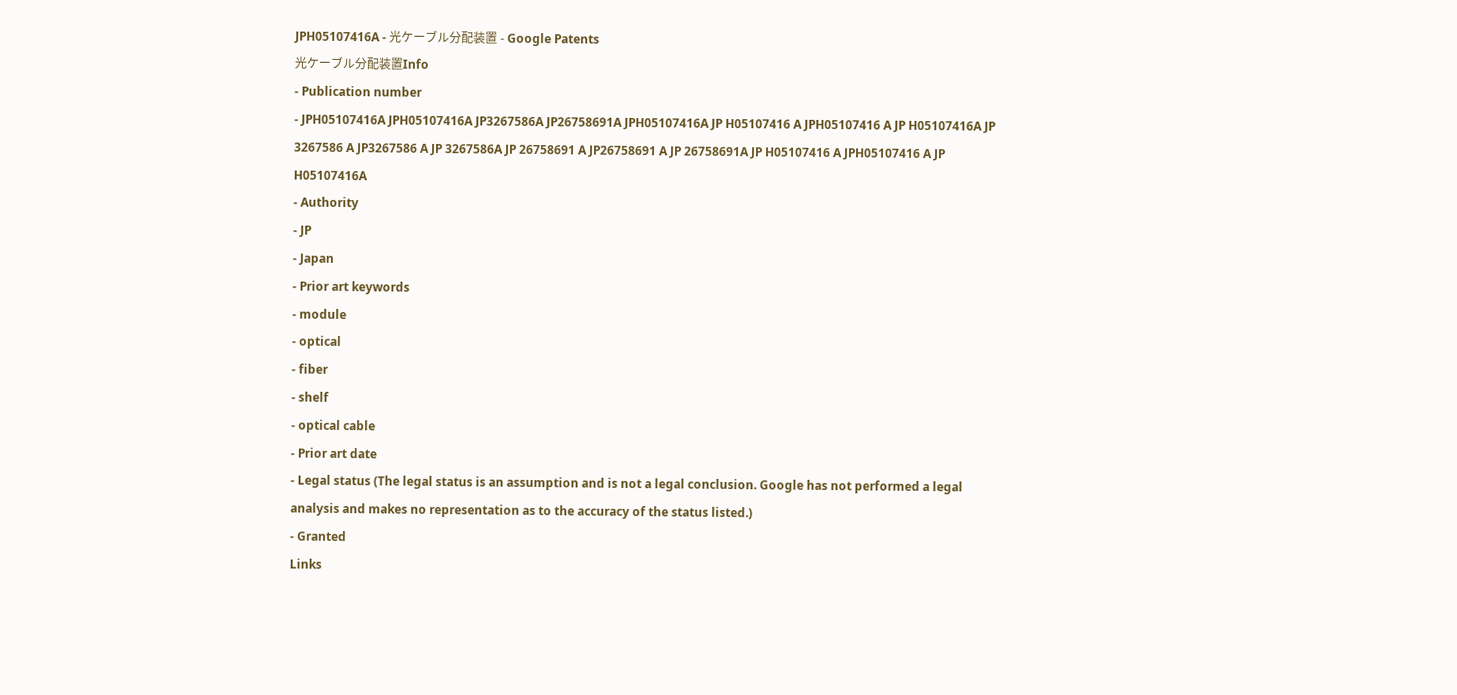JPH05107416A - 光ケーブル分配装置 - Google Patents
光ケーブル分配装置Info
- Publication number
- JPH05107416A JPH05107416A JP3267586A JP26758691A JPH05107416A JP H05107416 A JPH05107416 A JP H05107416A JP 3267586 A JP3267586 A JP 3267586A JP 26758691 A JP26758691 A JP 26758691A JP H05107416 A JPH05107416 A JP H05107416A
- Authority
- JP
- Japan
- Prior art keywords
- module
- optical
- fiber
- shelf
- optical cable
- Prior art date
- Legal status (The legal status is an assumption and is not a legal conclusion. Google has not performed a legal analysis and makes no representation as to the accuracy of the status listed.)
- Granted
Links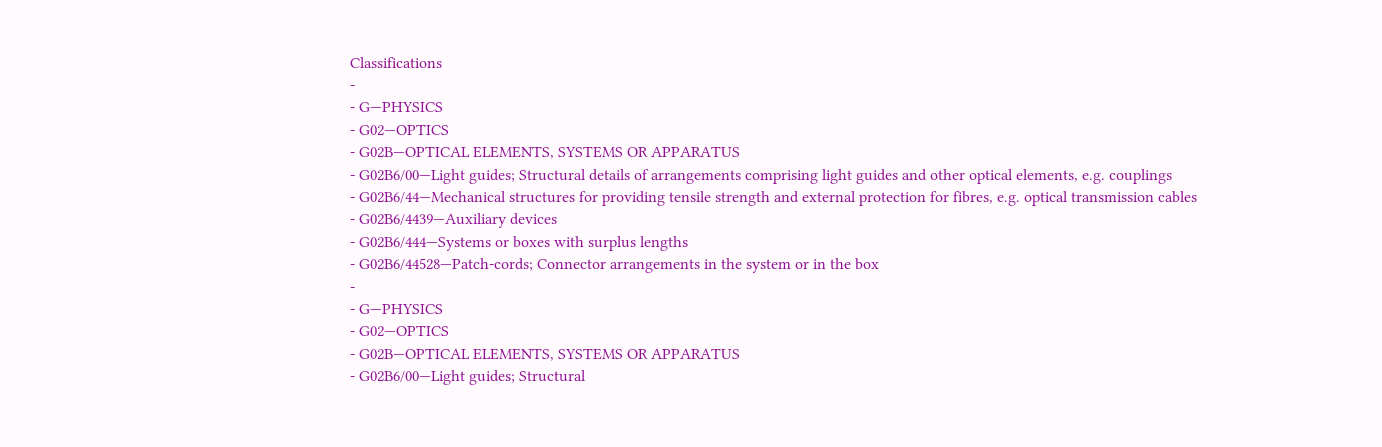Classifications
-
- G—PHYSICS
- G02—OPTICS
- G02B—OPTICAL ELEMENTS, SYSTEMS OR APPARATUS
- G02B6/00—Light guides; Structural details of arrangements comprising light guides and other optical elements, e.g. couplings
- G02B6/44—Mechanical structures for providing tensile strength and external protection for fibres, e.g. optical transmission cables
- G02B6/4439—Auxiliary devices
- G02B6/444—Systems or boxes with surplus lengths
- G02B6/44528—Patch-cords; Connector arrangements in the system or in the box
-
- G—PHYSICS
- G02—OPTICS
- G02B—OPTICAL ELEMENTS, SYSTEMS OR APPARATUS
- G02B6/00—Light guides; Structural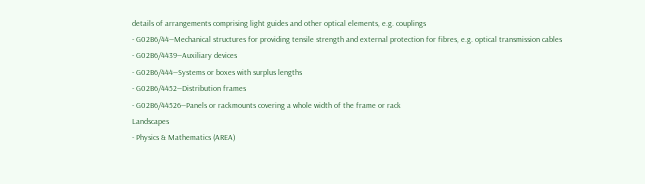details of arrangements comprising light guides and other optical elements, e.g. couplings
- G02B6/44—Mechanical structures for providing tensile strength and external protection for fibres, e.g. optical transmission cables
- G02B6/4439—Auxiliary devices
- G02B6/444—Systems or boxes with surplus lengths
- G02B6/4452—Distribution frames
- G02B6/44526—Panels or rackmounts covering a whole width of the frame or rack
Landscapes
- Physics & Mathematics (AREA)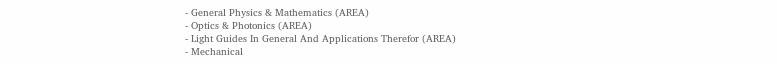- General Physics & Mathematics (AREA)
- Optics & Photonics (AREA)
- Light Guides In General And Applications Therefor (AREA)
- Mechanical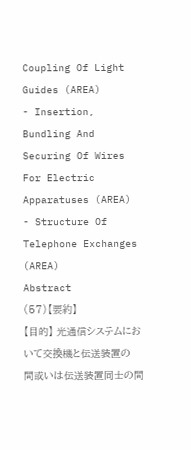Coupling Of Light Guides (AREA)
- Insertion, Bundling And Securing Of Wires For Electric Apparatuses (AREA)
- Structure Of Telephone Exchanges (AREA)
Abstract
(57)【要約】
【目的】 光通信システムにおいて交換機と伝送装置の
間或いは伝送装置同士の間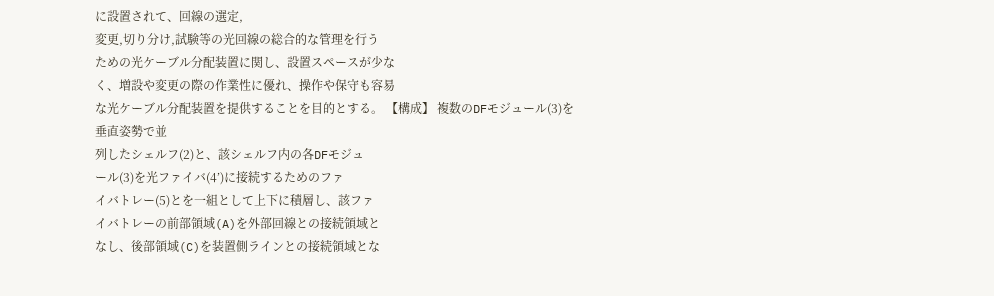に設置されて、回線の選定,
変更,切り分け,試験等の光回線の総合的な管理を行う
ための光ケーブル分配装置に関し、設置スペースが少な
く、増設や変更の際の作業性に優れ、操作や保守も容易
な光ケーブル分配装置を提供することを目的とする。 【構成】 複数のDFモジュール(3)を垂直姿勢で並
列したシェルフ(2)と、該シェルフ内の各DFモジュ
ール(3)を光ファイバ(4’)に接続するためのファ
イバトレー(5)とを一組として上下に積層し、該ファ
イバトレーの前部領域(A)を外部回線との接続領域と
なし、後部領域(C)を装置側ラインとの接続領域とな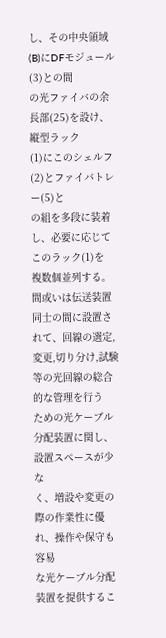し、その中央領域(B)にDFモジュール(3)との間
の光ファイバの余長部(25)を設け、縦型ラック
(1)にこのシェルフ(2)とファイバトレー(5)と
の組を多段に装着し、必要に応じてこのラック(1)を
複数個並列する。
間或いは伝送装置同士の間に設置されて、回線の選定,
変更,切り分け,試験等の光回線の総合的な管理を行う
ための光ケーブル分配装置に関し、設置スペースが少な
く、増設や変更の際の作業性に優れ、操作や保守も容易
な光ケーブル分配装置を提供するこ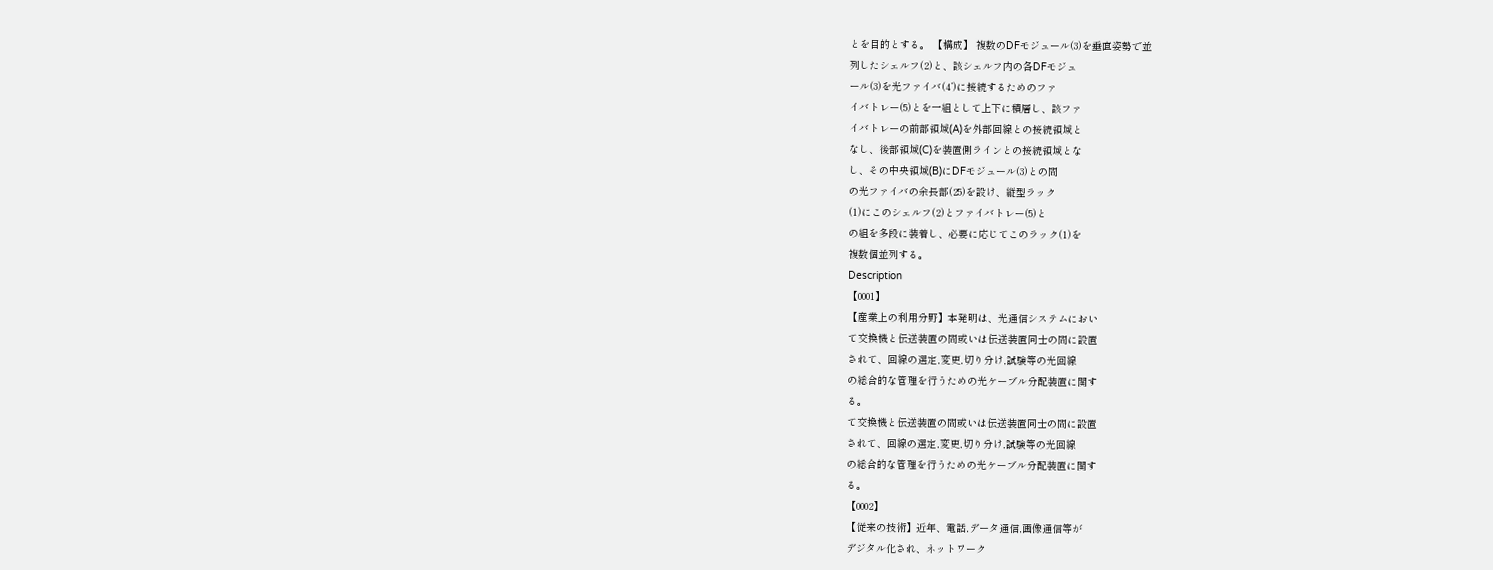とを目的とする。 【構成】 複数のDFモジュール(3)を垂直姿勢で並
列したシェルフ(2)と、該シェルフ内の各DFモジュ
ール(3)を光ファイバ(4’)に接続するためのファ
イバトレー(5)とを一組として上下に積層し、該ファ
イバトレーの前部領域(A)を外部回線との接続領域と
なし、後部領域(C)を装置側ラインとの接続領域とな
し、その中央領域(B)にDFモジュール(3)との間
の光ファイバの余長部(25)を設け、縦型ラック
(1)にこのシェルフ(2)とファイバトレー(5)と
の組を多段に装着し、必要に応じてこのラック(1)を
複数個並列する。
Description
【0001】
【産業上の利用分野】本発明は、光通信システムにおい
て交換機と伝送装置の間或いは伝送装置同士の間に設置
されて、回線の選定,変更,切り分け,試験等の光回線
の総合的な管理を行うための光ケーブル分配装置に関す
る。
て交換機と伝送装置の間或いは伝送装置同士の間に設置
されて、回線の選定,変更,切り分け,試験等の光回線
の総合的な管理を行うための光ケーブル分配装置に関す
る。
【0002】
【従来の技術】近年、電話,データ通信,画像通信等が
デジタル化され、ネットワーク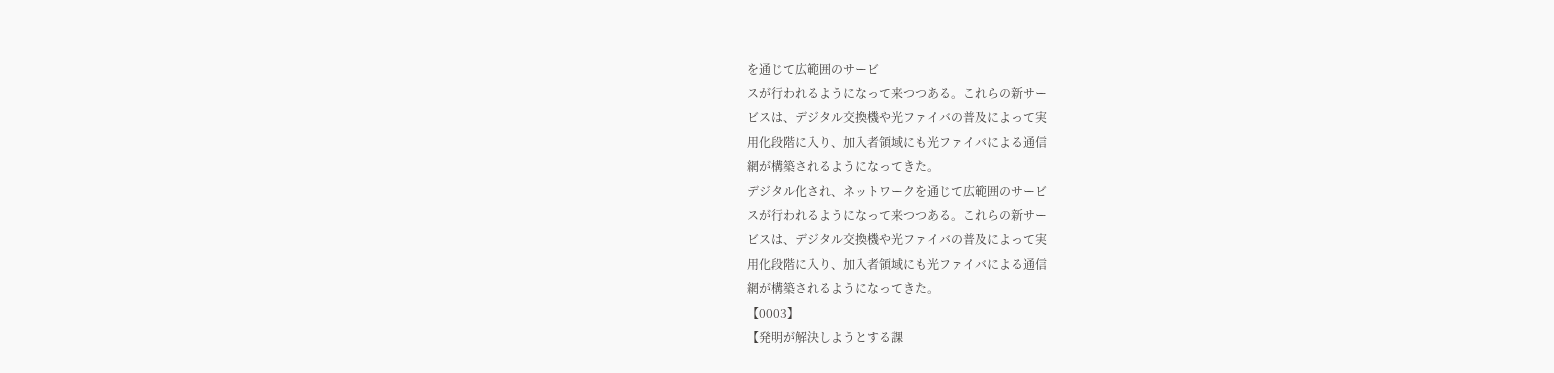を通じて広範囲のサービ
スが行われるようになって来つつある。これらの新サー
ビスは、デジタル交換機や光ファイバの普及によって実
用化段階に入り、加入者領域にも光ファイバによる通信
網が構築されるようになってきた。
デジタル化され、ネットワークを通じて広範囲のサービ
スが行われるようになって来つつある。これらの新サー
ビスは、デジタル交換機や光ファイバの普及によって実
用化段階に入り、加入者領域にも光ファイバによる通信
網が構築されるようになってきた。
【0003】
【発明が解決しようとする課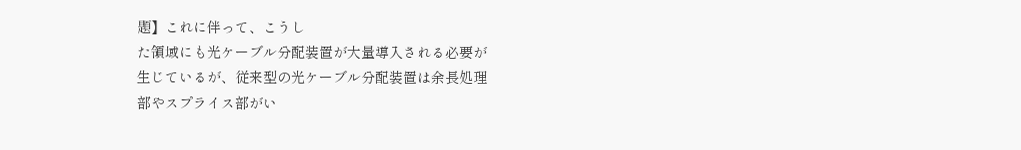題】これに伴って、こうし
た領域にも光ケーブル分配装置が大量導入される必要が
生じているが、従来型の光ケーブル分配装置は余長処理
部やスプライス部がい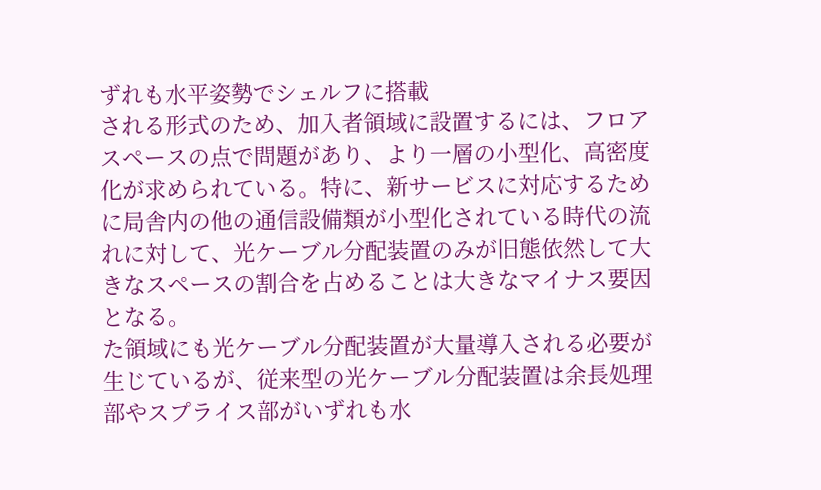ずれも水平姿勢でシェルフに搭載
される形式のため、加入者領域に設置するには、フロア
スペースの点で問題があり、より一層の小型化、高密度
化が求められている。特に、新サービスに対応するため
に局舎内の他の通信設備類が小型化されている時代の流
れに対して、光ケーブル分配装置のみが旧態依然して大
きなスペースの割合を占めることは大きなマイナス要因
となる。
た領域にも光ケーブル分配装置が大量導入される必要が
生じているが、従来型の光ケーブル分配装置は余長処理
部やスプライス部がいずれも水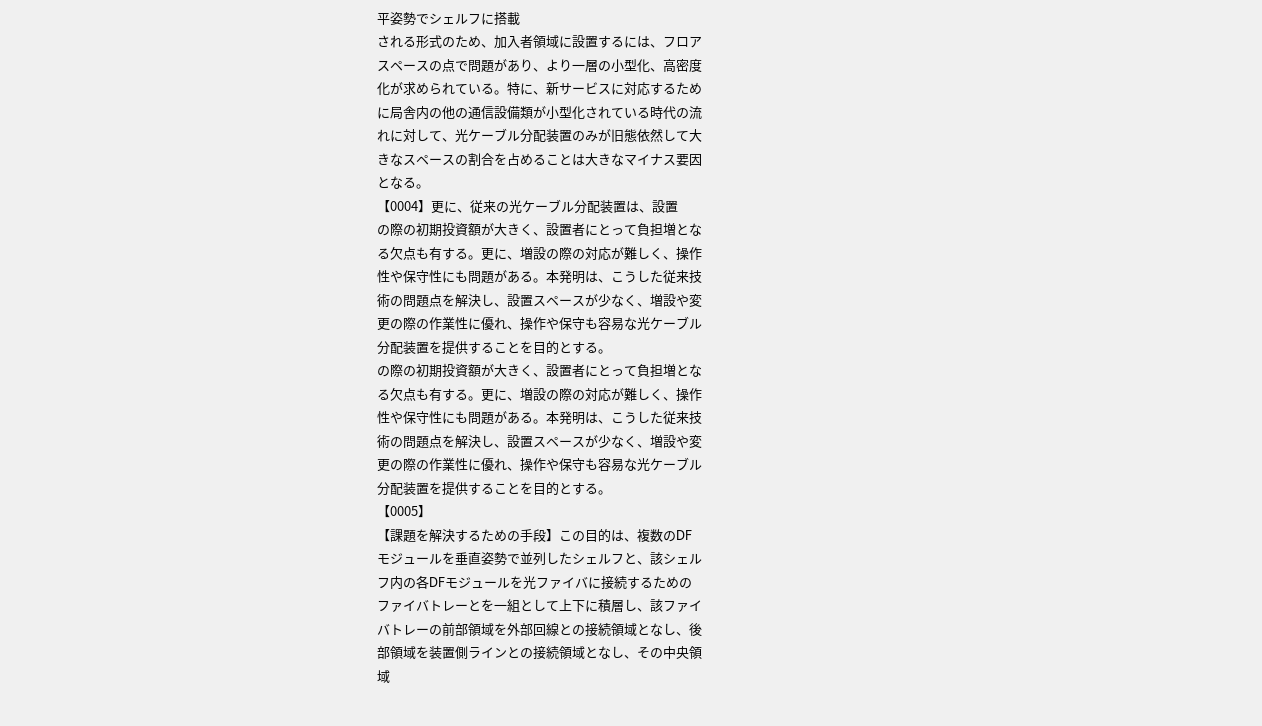平姿勢でシェルフに搭載
される形式のため、加入者領域に設置するには、フロア
スペースの点で問題があり、より一層の小型化、高密度
化が求められている。特に、新サービスに対応するため
に局舎内の他の通信設備類が小型化されている時代の流
れに対して、光ケーブル分配装置のみが旧態依然して大
きなスペースの割合を占めることは大きなマイナス要因
となる。
【0004】更に、従来の光ケーブル分配装置は、設置
の際の初期投資額が大きく、設置者にとって負担増とな
る欠点も有する。更に、増設の際の対応が難しく、操作
性や保守性にも問題がある。本発明は、こうした従来技
術の問題点を解決し、設置スペースが少なく、増設や変
更の際の作業性に優れ、操作や保守も容易な光ケーブル
分配装置を提供することを目的とする。
の際の初期投資額が大きく、設置者にとって負担増とな
る欠点も有する。更に、増設の際の対応が難しく、操作
性や保守性にも問題がある。本発明は、こうした従来技
術の問題点を解決し、設置スペースが少なく、増設や変
更の際の作業性に優れ、操作や保守も容易な光ケーブル
分配装置を提供することを目的とする。
【0005】
【課題を解決するための手段】この目的は、複数のDF
モジュールを垂直姿勢で並列したシェルフと、該シェル
フ内の各DFモジュールを光ファイバに接続するための
ファイバトレーとを一組として上下に積層し、該ファイ
バトレーの前部領域を外部回線との接続領域となし、後
部領域を装置側ラインとの接続領域となし、その中央領
域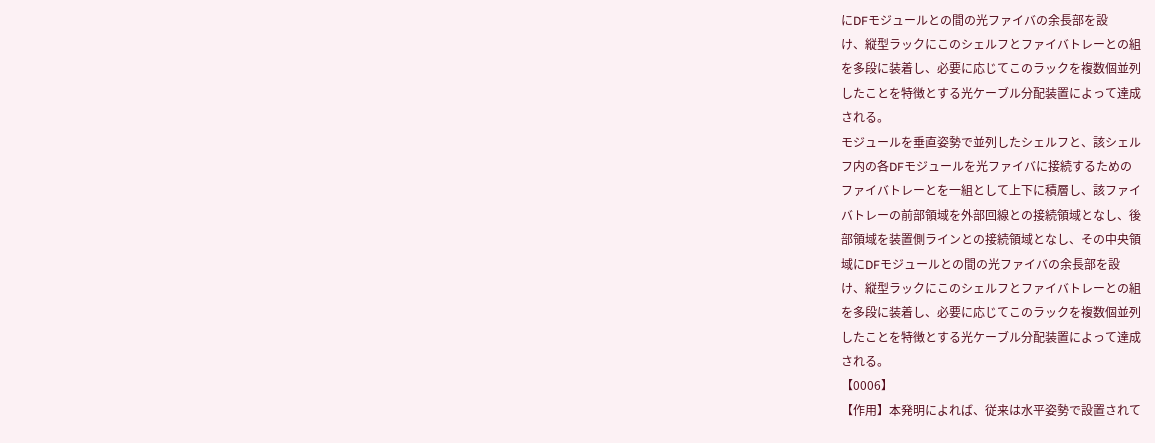にDFモジュールとの間の光ファイバの余長部を設
け、縦型ラックにこのシェルフとファイバトレーとの組
を多段に装着し、必要に応じてこのラックを複数個並列
したことを特徴とする光ケーブル分配装置によって達成
される。
モジュールを垂直姿勢で並列したシェルフと、該シェル
フ内の各DFモジュールを光ファイバに接続するための
ファイバトレーとを一組として上下に積層し、該ファイ
バトレーの前部領域を外部回線との接続領域となし、後
部領域を装置側ラインとの接続領域となし、その中央領
域にDFモジュールとの間の光ファイバの余長部を設
け、縦型ラックにこのシェルフとファイバトレーとの組
を多段に装着し、必要に応じてこのラックを複数個並列
したことを特徴とする光ケーブル分配装置によって達成
される。
【0006】
【作用】本発明によれば、従来は水平姿勢で設置されて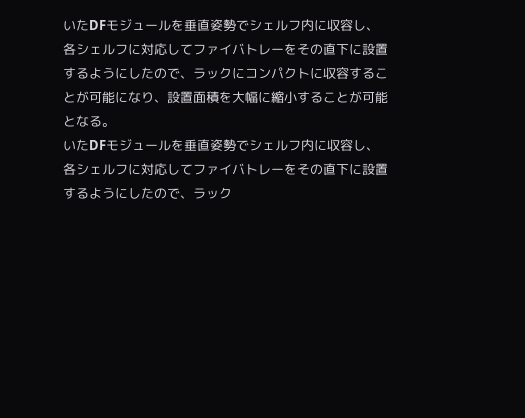いたDFモジュールを垂直姿勢でシェルフ内に収容し、
各シェルフに対応してファイバトレーをその直下に設置
するようにしたので、ラックにコンパクトに収容するこ
とが可能になり、設置面積を大幅に縮小することが可能
となる。
いたDFモジュールを垂直姿勢でシェルフ内に収容し、
各シェルフに対応してファイバトレーをその直下に設置
するようにしたので、ラック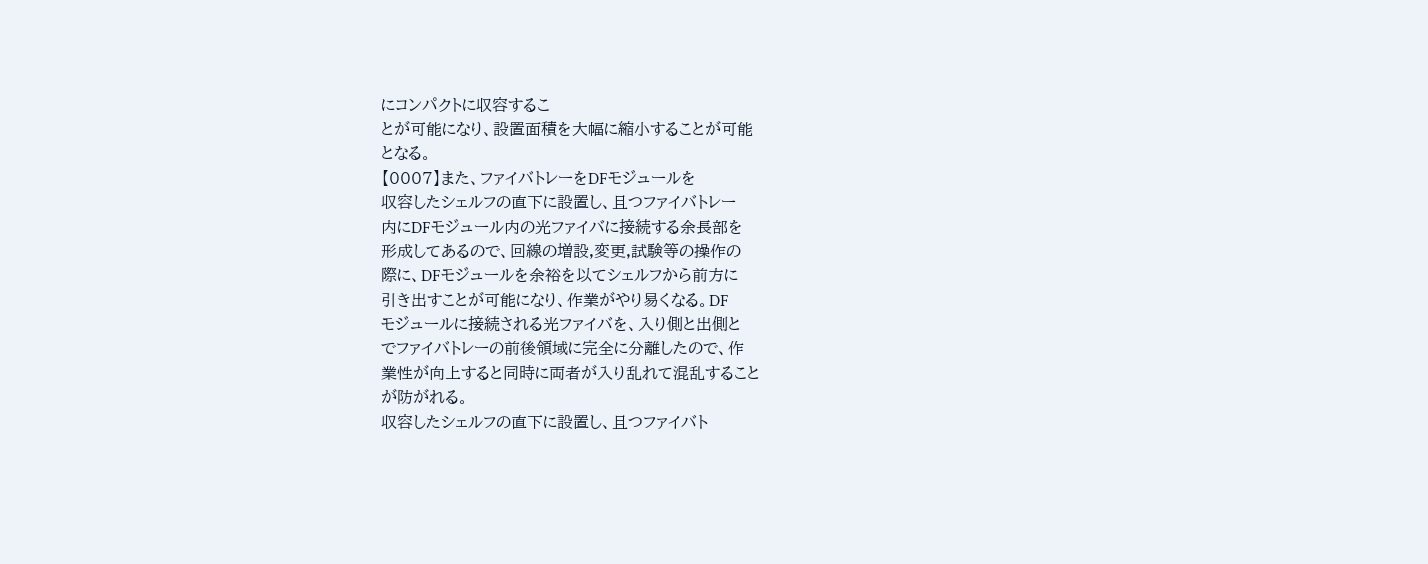にコンパクトに収容するこ
とが可能になり、設置面積を大幅に縮小することが可能
となる。
【0007】また、ファイバトレーをDFモジュールを
収容したシェルフの直下に設置し、且つファイバトレー
内にDFモジュール内の光ファイバに接続する余長部を
形成してあるので、回線の増設,変更,試験等の操作の
際に、DFモジュールを余裕を以てシェルフから前方に
引き出すことが可能になり、作業がやり易くなる。DF
モジュールに接続される光ファイバを、入り側と出側と
でファイバトレーの前後領域に完全に分離したので、作
業性が向上すると同時に両者が入り乱れて混乱すること
が防がれる。
収容したシェルフの直下に設置し、且つファイバト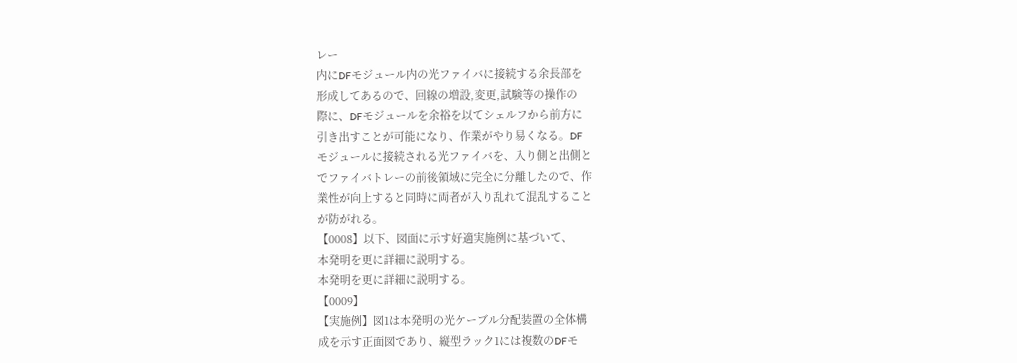レー
内にDFモジュール内の光ファイバに接続する余長部を
形成してあるので、回線の増設,変更,試験等の操作の
際に、DFモジュールを余裕を以てシェルフから前方に
引き出すことが可能になり、作業がやり易くなる。DF
モジュールに接続される光ファイバを、入り側と出側と
でファイバトレーの前後領域に完全に分離したので、作
業性が向上すると同時に両者が入り乱れて混乱すること
が防がれる。
【0008】以下、図面に示す好適実施例に基づいて、
本発明を更に詳細に説明する。
本発明を更に詳細に説明する。
【0009】
【実施例】図1は本発明の光ケーブル分配装置の全体構
成を示す正面図であり、縦型ラック1には複数のDFモ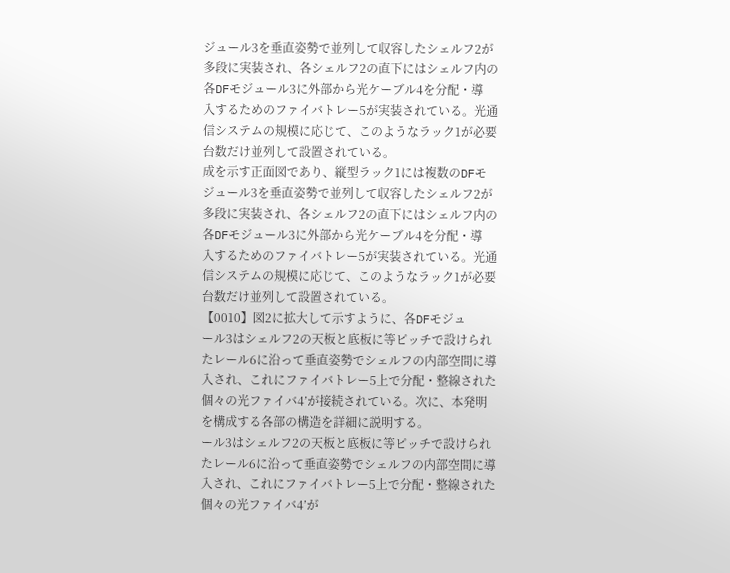ジュール3を垂直姿勢で並列して収容したシェルフ2が
多段に実装され、各シェルフ2の直下にはシェルフ内の
各DFモジュール3に外部から光ケーブル4を分配・導
入するためのファイバトレー5が実装されている。光通
信システムの規模に応じて、このようなラック1が必要
台数だけ並列して設置されている。
成を示す正面図であり、縦型ラック1には複数のDFモ
ジュール3を垂直姿勢で並列して収容したシェルフ2が
多段に実装され、各シェルフ2の直下にはシェルフ内の
各DFモジュール3に外部から光ケーブル4を分配・導
入するためのファイバトレー5が実装されている。光通
信システムの規模に応じて、このようなラック1が必要
台数だけ並列して設置されている。
【0010】図2に拡大して示すように、各DFモジュ
ール3はシェルフ2の天板と底板に等ピッチで設けられ
たレール6に沿って垂直姿勢でシェルフの内部空間に導
入され、これにファイバトレー5上で分配・整線された
個々の光ファイバ4’が接続されている。次に、本発明
を構成する各部の構造を詳細に説明する。
ール3はシェルフ2の天板と底板に等ピッチで設けられ
たレール6に沿って垂直姿勢でシェルフの内部空間に導
入され、これにファイバトレー5上で分配・整線された
個々の光ファイバ4’が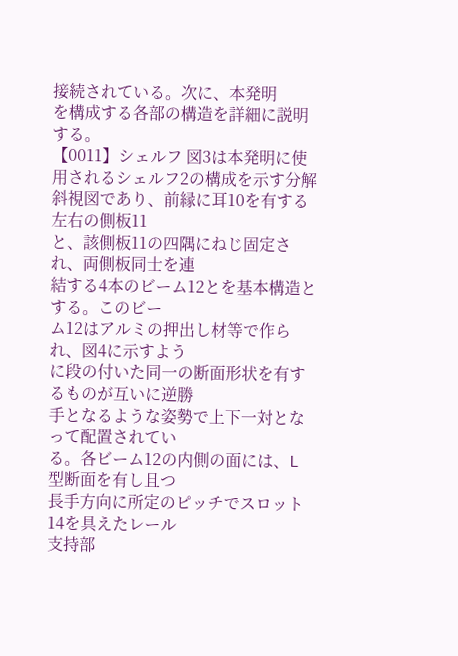接続されている。次に、本発明
を構成する各部の構造を詳細に説明する。
【0011】シェルフ 図3は本発明に使用されるシェルフ2の構成を示す分解
斜視図であり、前縁に耳10を有する左右の側板11
と、該側板11の四隅にねじ固定され、両側板同士を連
結する4本のビーム12とを基本構造とする。このビー
ム12はアルミの押出し材等で作られ、図4に示すよう
に段の付いた同一の断面形状を有するものが互いに逆勝
手となるような姿勢で上下一対となって配置されてい
る。各ビーム12の内側の面には、L型断面を有し且つ
長手方向に所定のピッチでスロット14を具えたレール
支持部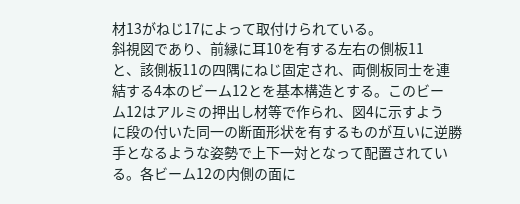材13がねじ17によって取付けられている。
斜視図であり、前縁に耳10を有する左右の側板11
と、該側板11の四隅にねじ固定され、両側板同士を連
結する4本のビーム12とを基本構造とする。このビー
ム12はアルミの押出し材等で作られ、図4に示すよう
に段の付いた同一の断面形状を有するものが互いに逆勝
手となるような姿勢で上下一対となって配置されてい
る。各ビーム12の内側の面に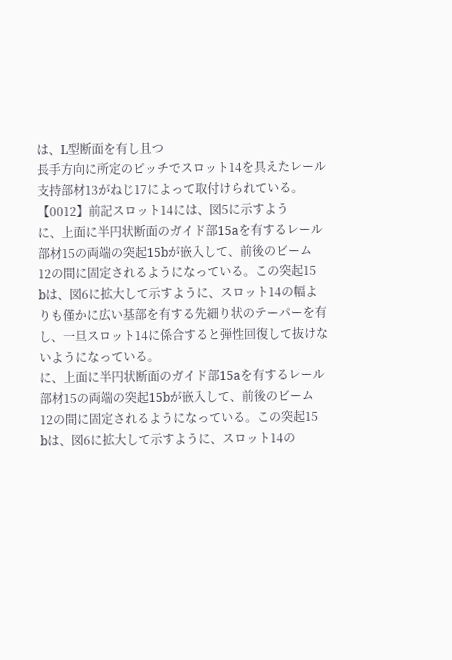は、L型断面を有し且つ
長手方向に所定のピッチでスロット14を具えたレール
支持部材13がねじ17によって取付けられている。
【0012】前記スロット14には、図5に示すよう
に、上面に半円状断面のガイド部15aを有するレール
部材15の両端の突起15bが嵌入して、前後のビーム
12の間に固定されるようになっている。この突起15
bは、図6に拡大して示すように、スロット14の幅よ
りも僅かに広い基部を有する先細り状のテーパーを有
し、一旦スロット14に係合すると弾性回復して抜けな
いようになっている。
に、上面に半円状断面のガイド部15aを有するレール
部材15の両端の突起15bが嵌入して、前後のビーム
12の間に固定されるようになっている。この突起15
bは、図6に拡大して示すように、スロット14の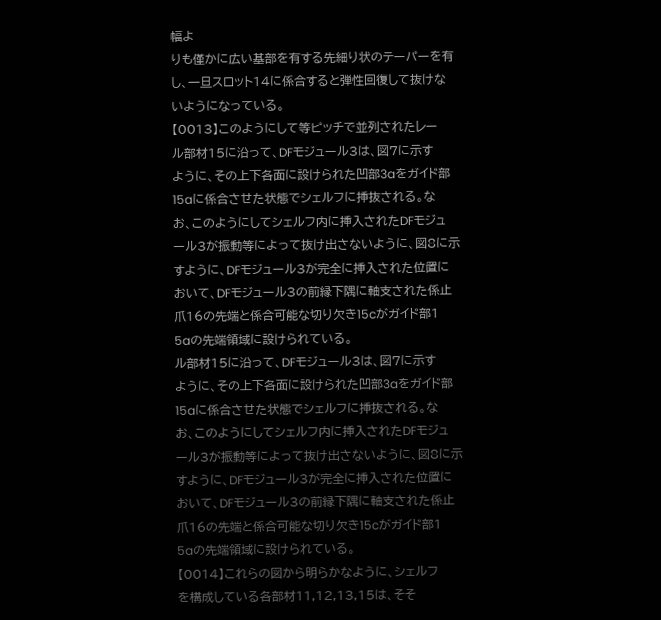幅よ
りも僅かに広い基部を有する先細り状のテーパーを有
し、一旦スロット14に係合すると弾性回復して抜けな
いようになっている。
【0013】このようにして等ピッチで並列されたレー
ル部材15に沿って、DFモジュール3は、図7に示す
ように、その上下各面に設けられた凹部3aをガイド部
15aに係合させた状態でシェルフに挿抜される。な
お、このようにしてシェルフ内に挿入されたDFモジュ
ール3が振動等によって抜け出さないように、図8に示
すように、DFモジュール3が完全に挿入された位置に
おいて、DFモジュール3の前縁下隅に軸支された係止
爪16の先端と係合可能な切り欠き15cがガイド部1
5aの先端領域に設けられている。
ル部材15に沿って、DFモジュール3は、図7に示す
ように、その上下各面に設けられた凹部3aをガイド部
15aに係合させた状態でシェルフに挿抜される。な
お、このようにしてシェルフ内に挿入されたDFモジュ
ール3が振動等によって抜け出さないように、図8に示
すように、DFモジュール3が完全に挿入された位置に
おいて、DFモジュール3の前縁下隅に軸支された係止
爪16の先端と係合可能な切り欠き15cがガイド部1
5aの先端領域に設けられている。
【0014】これらの図から明らかなように、シェルフ
を構成している各部材11,12,13,15は、そそ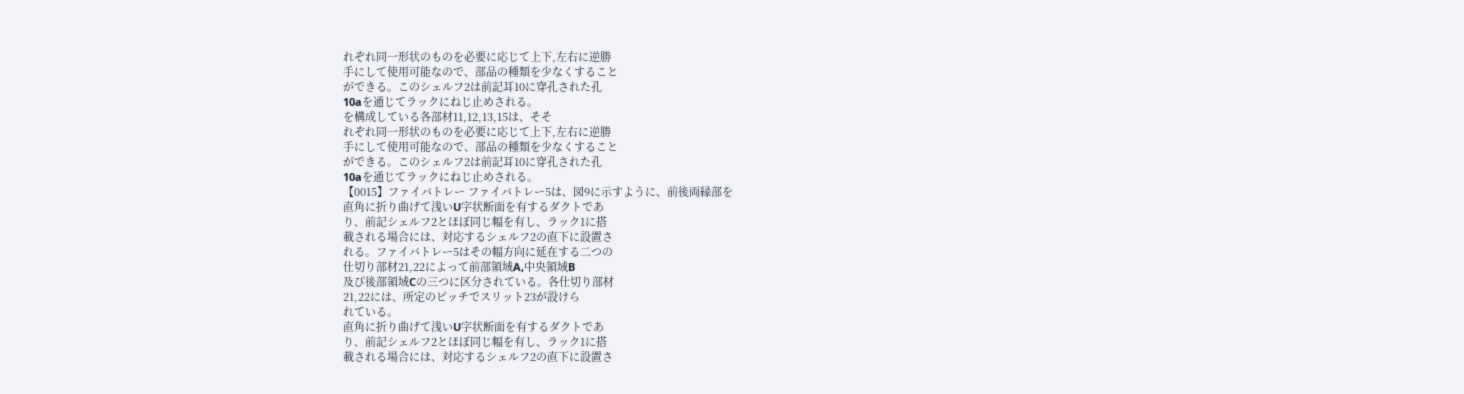れぞれ同一形状のものを必要に応じて上下,左右に逆勝
手にして使用可能なので、部品の種類を少なくすること
ができる。このシェルフ2は前記耳10に穿孔された孔
10aを通じてラックにねじ止めされる。
を構成している各部材11,12,13,15は、そそ
れぞれ同一形状のものを必要に応じて上下,左右に逆勝
手にして使用可能なので、部品の種類を少なくすること
ができる。このシェルフ2は前記耳10に穿孔された孔
10aを通じてラックにねじ止めされる。
【0015】ファイバトレー ファイバトレー5は、図9に示すように、前後両縁部を
直角に折り曲げて浅いU字状断面を有するダクトであ
り、前記シェルフ2とほぼ同じ幅を有し、ラック1に搭
載される場合には、対応するシェルフ2の直下に設置さ
れる。ファイバトレー5はその幅方向に延在する二つの
仕切り部材21,22によって前部領域A,中央領域B
及び後部領域Cの三つに区分されている。各仕切り部材
21,22には、所定のピッチでスリット23が設けら
れている。
直角に折り曲げて浅いU字状断面を有するダクトであ
り、前記シェルフ2とほぼ同じ幅を有し、ラック1に搭
載される場合には、対応するシェルフ2の直下に設置さ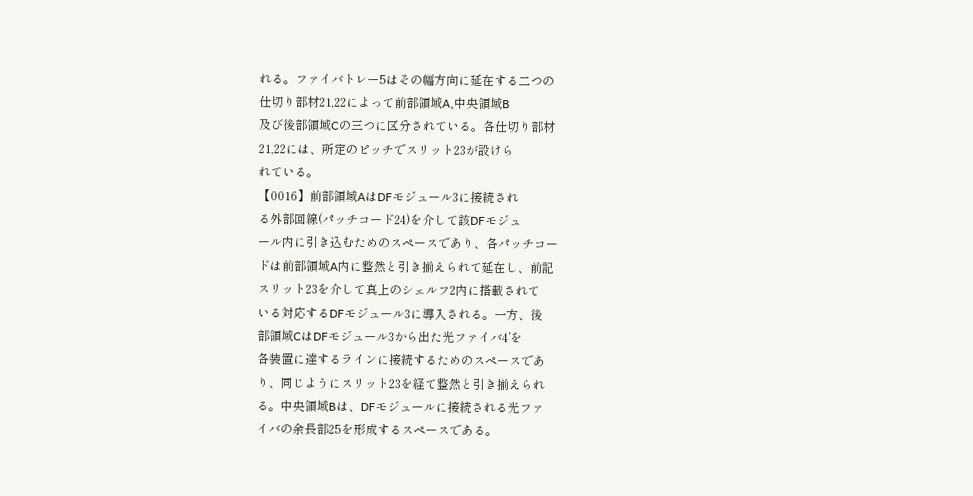れる。ファイバトレー5はその幅方向に延在する二つの
仕切り部材21,22によって前部領域A,中央領域B
及び後部領域Cの三つに区分されている。各仕切り部材
21,22には、所定のピッチでスリット23が設けら
れている。
【0016】前部領域AはDFモジュール3に接続され
る外部回線(パッチコード24)を介して該DFモジュ
ール内に引き込むためのスペースであり、各パッチコー
ドは前部領域A内に整然と引き揃えられて延在し、前記
スリット23を介して真上のシェルフ2内に搭載されて
いる対応するDFモジュール3に導入される。一方、後
部領域CはDFモジュール3から出た光ファイバ4’を
各装置に達するラインに接続するためのスペースであ
り、同じようにスリット23を経て整然と引き揃えられ
る。中央領域Bは、DFモジュールに接続される光ファ
イバの余長部25を形成するスペースである。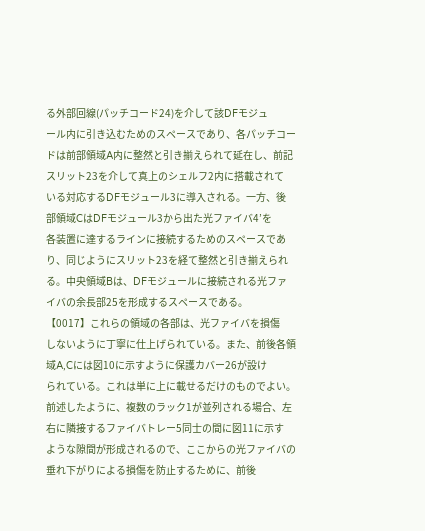る外部回線(パッチコード24)を介して該DFモジュ
ール内に引き込むためのスペースであり、各パッチコー
ドは前部領域A内に整然と引き揃えられて延在し、前記
スリット23を介して真上のシェルフ2内に搭載されて
いる対応するDFモジュール3に導入される。一方、後
部領域CはDFモジュール3から出た光ファイバ4’を
各装置に達するラインに接続するためのスペースであ
り、同じようにスリット23を経て整然と引き揃えられ
る。中央領域Bは、DFモジュールに接続される光ファ
イバの余長部25を形成するスペースである。
【0017】これらの領域の各部は、光ファイバを損傷
しないように丁寧に仕上げられている。また、前後各領
域A,Cには図10に示すように保護カバー26が設け
られている。これは単に上に載せるだけのものでよい。
前述したように、複数のラック1が並列される場合、左
右に隣接するファイバトレー5同士の間に図11に示す
ような隙間が形成されるので、ここからの光ファイバの
垂れ下がりによる損傷を防止するために、前後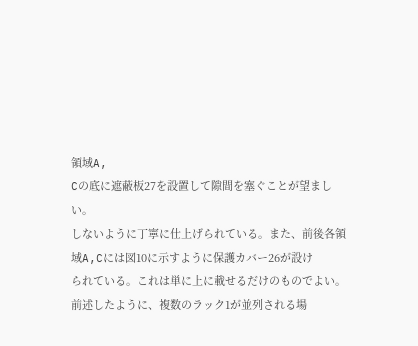領域A,
Cの底に遮蔽板27を設置して隙間を塞ぐことが望まし
い。
しないように丁寧に仕上げられている。また、前後各領
域A,Cには図10に示すように保護カバー26が設け
られている。これは単に上に載せるだけのものでよい。
前述したように、複数のラック1が並列される場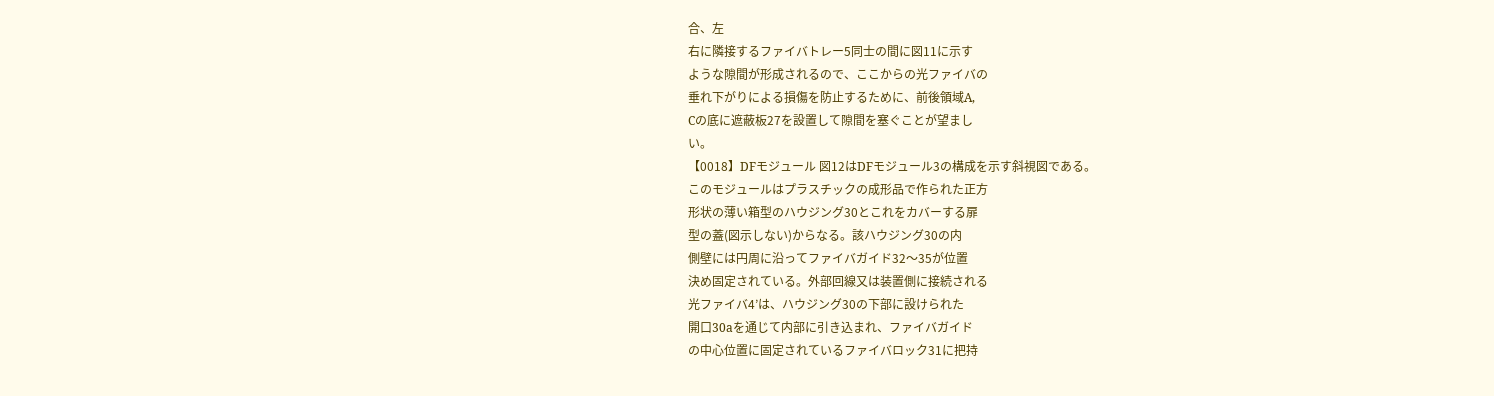合、左
右に隣接するファイバトレー5同士の間に図11に示す
ような隙間が形成されるので、ここからの光ファイバの
垂れ下がりによる損傷を防止するために、前後領域A,
Cの底に遮蔽板27を設置して隙間を塞ぐことが望まし
い。
【0018】DFモジュール 図12はDFモジュール3の構成を示す斜視図である。
このモジュールはプラスチックの成形品で作られた正方
形状の薄い箱型のハウジング30とこれをカバーする扉
型の蓋(図示しない)からなる。該ハウジング30の内
側壁には円周に沿ってファイバガイド32〜35が位置
決め固定されている。外部回線又は装置側に接続される
光ファイバ4’は、ハウジング30の下部に設けられた
開口30aを通じて内部に引き込まれ、ファイバガイド
の中心位置に固定されているファイバロック31に把持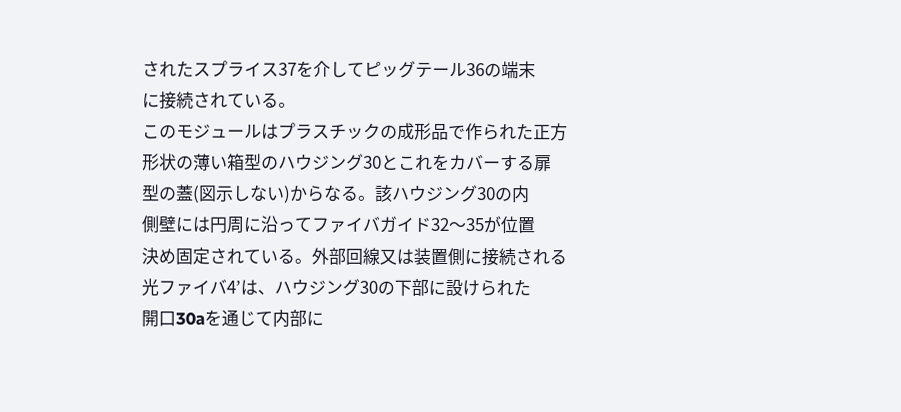されたスプライス37を介してピッグテール36の端末
に接続されている。
このモジュールはプラスチックの成形品で作られた正方
形状の薄い箱型のハウジング30とこれをカバーする扉
型の蓋(図示しない)からなる。該ハウジング30の内
側壁には円周に沿ってファイバガイド32〜35が位置
決め固定されている。外部回線又は装置側に接続される
光ファイバ4’は、ハウジング30の下部に設けられた
開口30aを通じて内部に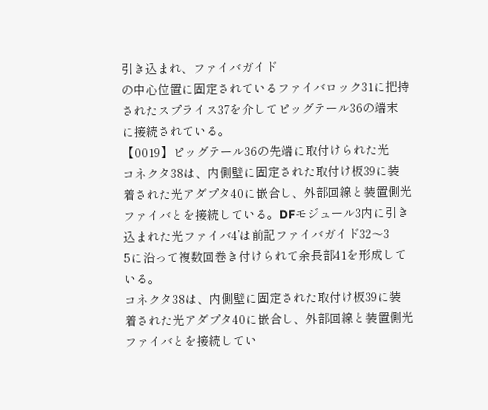引き込まれ、ファイバガイド
の中心位置に固定されているファイバロック31に把持
されたスプライス37を介してピッグテール36の端末
に接続されている。
【0019】ピッグテール36の先端に取付けられた光
コネクタ38は、内側壁に固定された取付け板39に装
着された光アダプタ40に嵌合し、外部回線と装置側光
ファイバとを接続している。DFモジュール3内に引き
込まれた光ファイバ4’は前記ファイバガイド32〜3
5に沿って複数回巻き付けられて余長部41を形成して
いる。
コネクタ38は、内側壁に固定された取付け板39に装
着された光アダプタ40に嵌合し、外部回線と装置側光
ファイバとを接続してい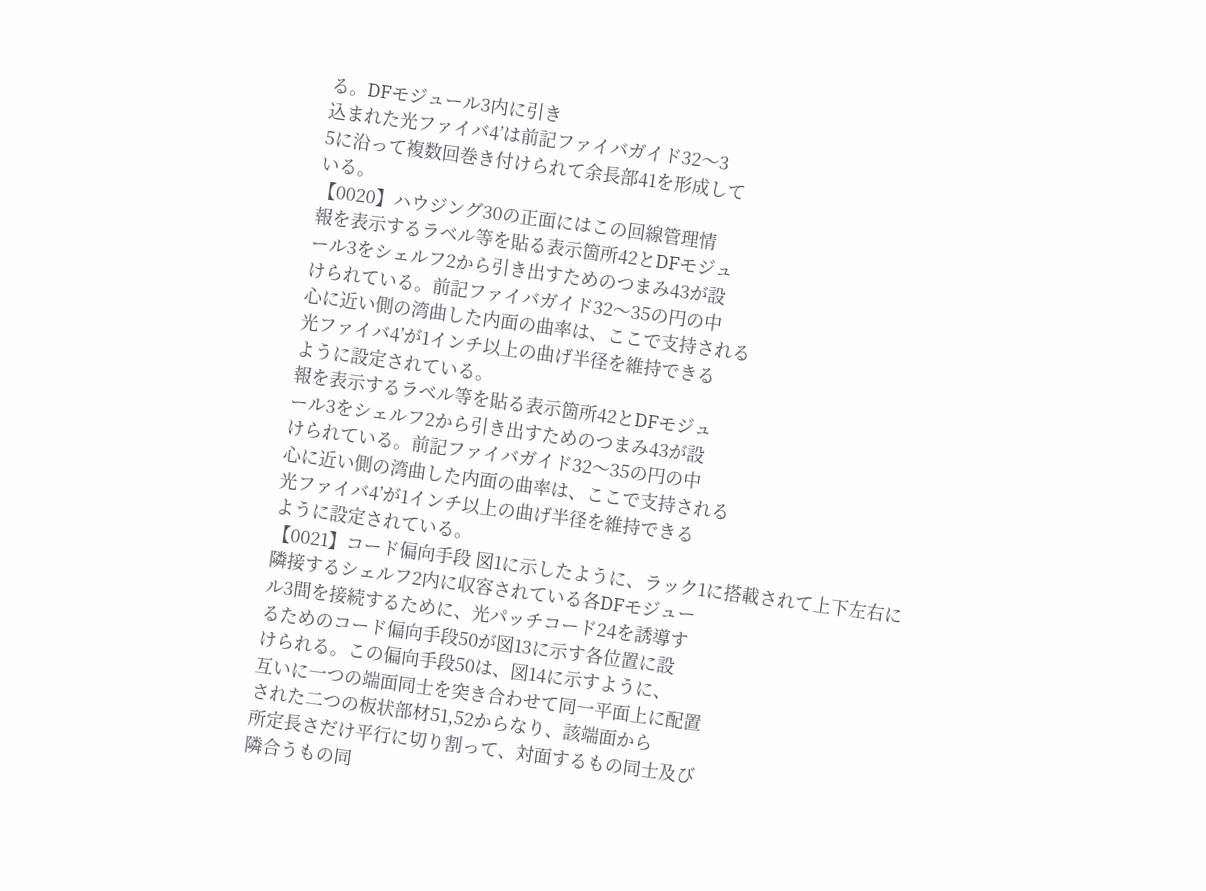る。DFモジュール3内に引き
込まれた光ファイバ4’は前記ファイバガイド32〜3
5に沿って複数回巻き付けられて余長部41を形成して
いる。
【0020】ハウジング30の正面にはこの回線管理情
報を表示するラベル等を貼る表示箇所42とDFモジュ
ール3をシェルフ2から引き出すためのつまみ43が設
けられている。前記ファイバガイド32〜35の円の中
心に近い側の湾曲した内面の曲率は、ここで支持される
光ファイバ4’が1インチ以上の曲げ半径を維持できる
ように設定されている。
報を表示するラベル等を貼る表示箇所42とDFモジュ
ール3をシェルフ2から引き出すためのつまみ43が設
けられている。前記ファイバガイド32〜35の円の中
心に近い側の湾曲した内面の曲率は、ここで支持される
光ファイバ4’が1インチ以上の曲げ半径を維持できる
ように設定されている。
【0021】コード偏向手段 図1に示したように、ラック1に搭載されて上下左右に
隣接するシェルフ2内に収容されている各DFモジュー
ル3間を接続するために、光パッチコード24を誘導す
るためのコード偏向手段50が図13に示す各位置に設
けられる。この偏向手段50は、図14に示すように、
互いに一つの端面同士を突き合わせて同一平面上に配置
された二つの板状部材51,52からなり、該端面から
所定長さだけ平行に切り割って、対面するもの同士及び
隣合うもの同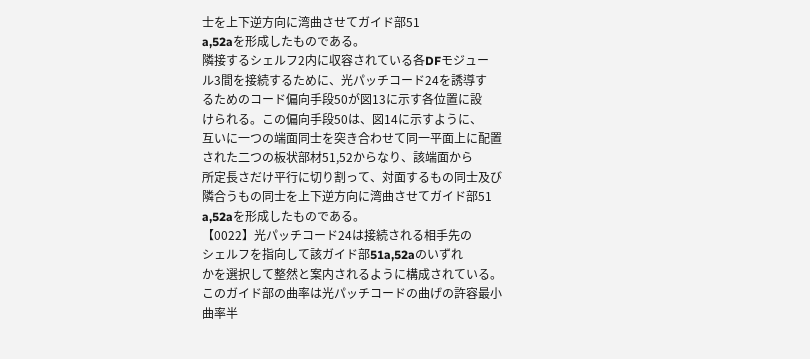士を上下逆方向に湾曲させてガイド部51
a,52aを形成したものである。
隣接するシェルフ2内に収容されている各DFモジュー
ル3間を接続するために、光パッチコード24を誘導す
るためのコード偏向手段50が図13に示す各位置に設
けられる。この偏向手段50は、図14に示すように、
互いに一つの端面同士を突き合わせて同一平面上に配置
された二つの板状部材51,52からなり、該端面から
所定長さだけ平行に切り割って、対面するもの同士及び
隣合うもの同士を上下逆方向に湾曲させてガイド部51
a,52aを形成したものである。
【0022】光パッチコード24は接続される相手先の
シェルフを指向して該ガイド部51a,52aのいずれ
かを選択して整然と案内されるように構成されている。
このガイド部の曲率は光パッチコードの曲げの許容最小
曲率半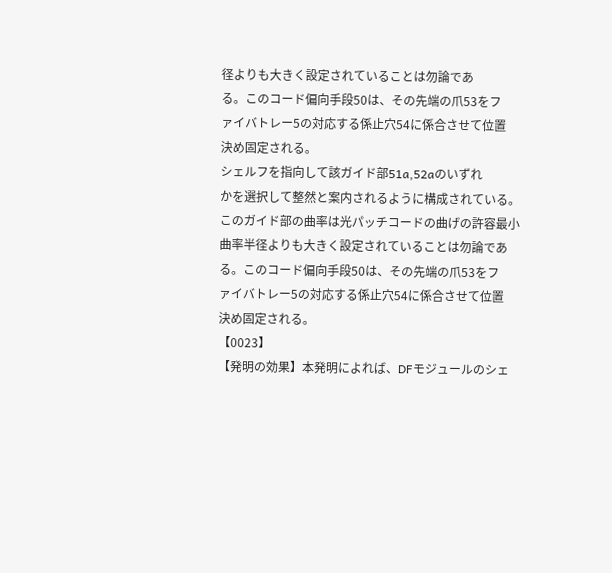径よりも大きく設定されていることは勿論であ
る。このコード偏向手段50は、その先端の爪53をフ
ァイバトレー5の対応する係止穴54に係合させて位置
決め固定される。
シェルフを指向して該ガイド部51a,52aのいずれ
かを選択して整然と案内されるように構成されている。
このガイド部の曲率は光パッチコードの曲げの許容最小
曲率半径よりも大きく設定されていることは勿論であ
る。このコード偏向手段50は、その先端の爪53をフ
ァイバトレー5の対応する係止穴54に係合させて位置
決め固定される。
【0023】
【発明の効果】本発明によれば、DFモジュールのシェ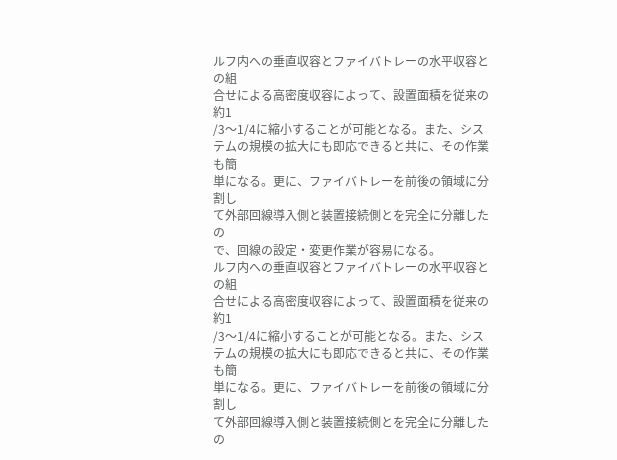ルフ内への垂直収容とファイバトレーの水平収容との組
合せによる高密度収容によって、設置面積を従来の約1
/3〜1/4に縮小することが可能となる。また、シス
テムの規模の拡大にも即応できると共に、その作業も簡
単になる。更に、ファイバトレーを前後の領域に分割し
て外部回線導入側と装置接続側とを完全に分離したの
で、回線の設定・変更作業が容易になる。
ルフ内への垂直収容とファイバトレーの水平収容との組
合せによる高密度収容によって、設置面積を従来の約1
/3〜1/4に縮小することが可能となる。また、シス
テムの規模の拡大にも即応できると共に、その作業も簡
単になる。更に、ファイバトレーを前後の領域に分割し
て外部回線導入側と装置接続側とを完全に分離したの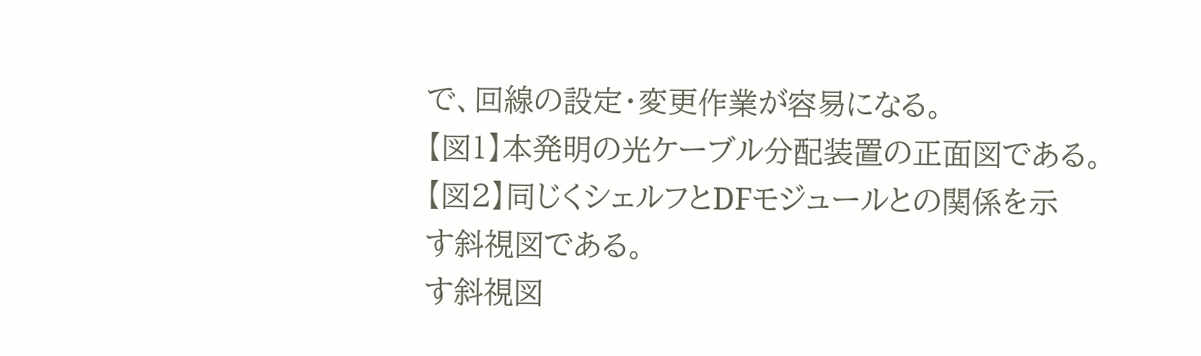で、回線の設定・変更作業が容易になる。
【図1】本発明の光ケーブル分配装置の正面図である。
【図2】同じくシェルフとDFモジュールとの関係を示
す斜視図である。
す斜視図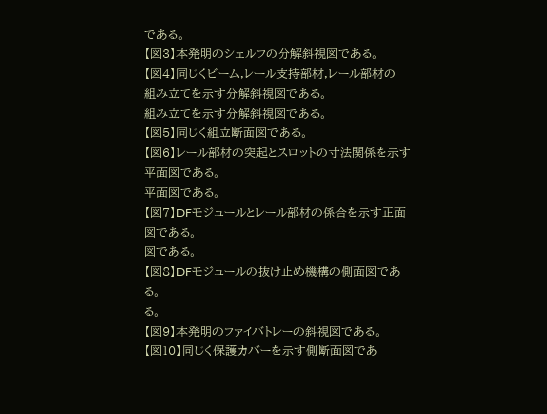である。
【図3】本発明のシェルフの分解斜視図である。
【図4】同じくビーム,レール支持部材,レール部材の
組み立てを示す分解斜視図である。
組み立てを示す分解斜視図である。
【図5】同じく組立断面図である。
【図6】レール部材の突起とスロットの寸法関係を示す
平面図である。
平面図である。
【図7】DFモジュールとレール部材の係合を示す正面
図である。
図である。
【図8】DFモジュールの抜け止め機構の側面図であ
る。
る。
【図9】本発明のファイバトレーの斜視図である。
【図10】同じく保護カバーを示す側断面図であ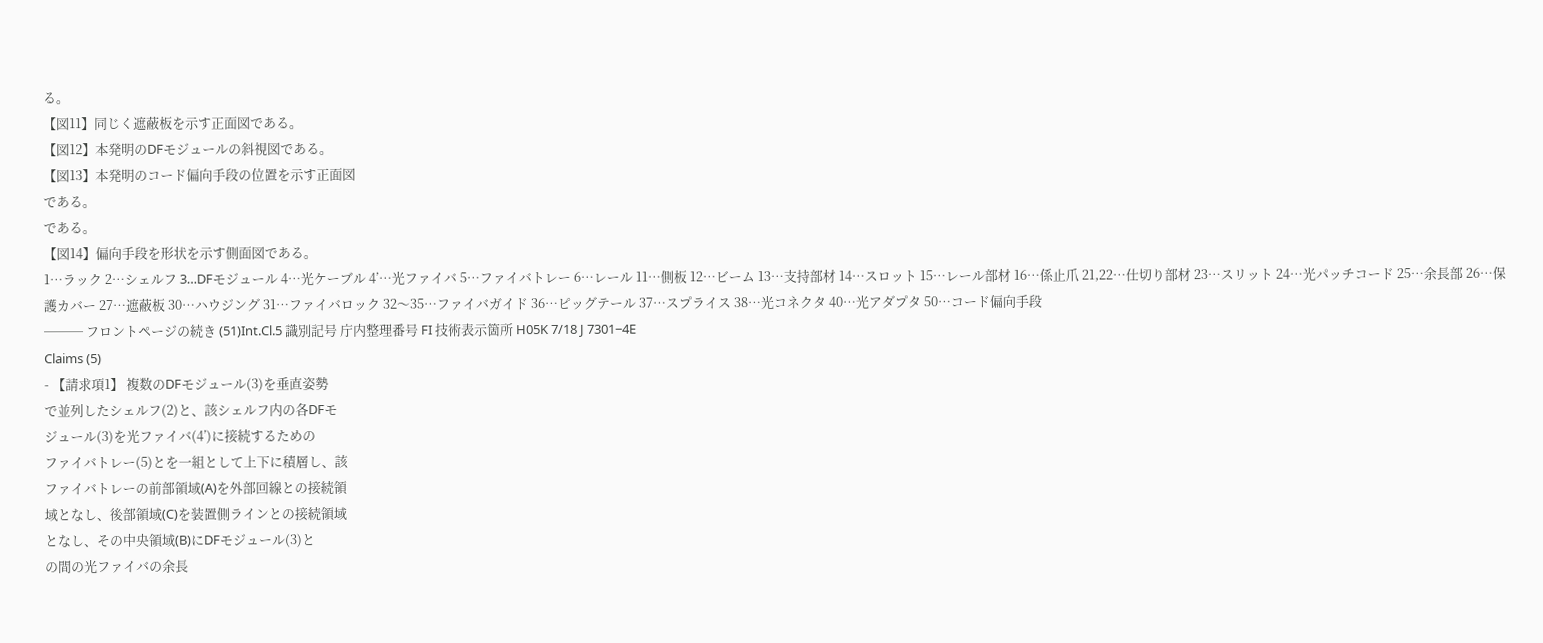る。
【図11】同じく遮蔽板を示す正面図である。
【図12】本発明のDFモジュールの斜視図である。
【図13】本発明のコード偏向手段の位置を示す正面図
である。
である。
【図14】偏向手段を形状を示す側面図である。
1…ラック 2…シェルフ 3…DFモジュール 4…光ケーブル 4’…光ファイバ 5…ファイバトレー 6…レール 11…側板 12…ビーム 13…支持部材 14…スロット 15…レール部材 16…係止爪 21,22…仕切り部材 23…スリット 24…光パッチコード 25…余長部 26…保護カバー 27…遮蔽板 30…ハウジング 31…ファイバロック 32〜35…ファイバガイド 36…ピッグテール 37…スプライス 38…光コネクタ 40…光アダプタ 50…コード偏向手段
─── フロントページの続き (51)Int.Cl.5 識別記号 庁内整理番号 FI 技術表示箇所 H05K 7/18 J 7301−4E
Claims (5)
- 【請求項1】 複数のDFモジュール(3)を垂直姿勢
で並列したシェルフ(2)と、該シェルフ内の各DFモ
ジュール(3)を光ファイバ(4’)に接続するための
ファイバトレー(5)とを一組として上下に積層し、該
ファイバトレーの前部領域(A)を外部回線との接続領
域となし、後部領域(C)を装置側ラインとの接続領域
となし、その中央領域(B)にDFモジュール(3)と
の間の光ファイバの余長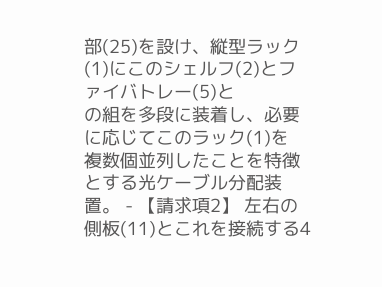部(25)を設け、縦型ラック
(1)にこのシェルフ(2)とファイバトレー(5)と
の組を多段に装着し、必要に応じてこのラック(1)を
複数個並列したことを特徴とする光ケーブル分配装置。 - 【請求項2】 左右の側板(11)とこれを接続する4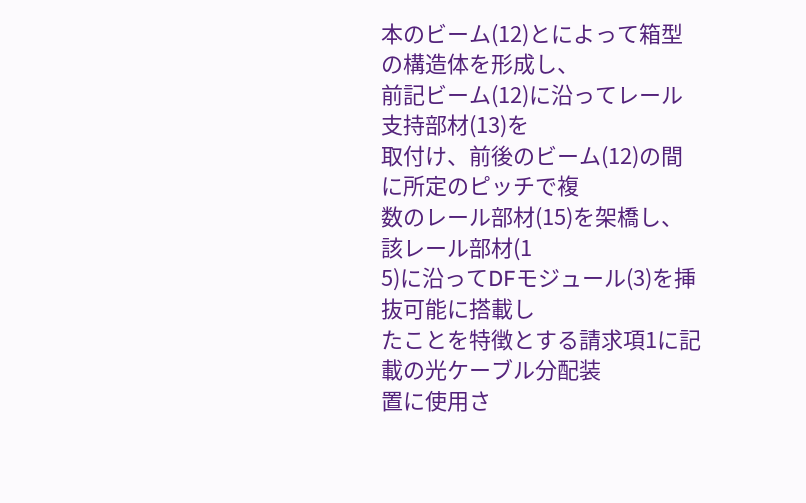本のビーム(12)とによって箱型の構造体を形成し、
前記ビーム(12)に沿ってレール支持部材(13)を
取付け、前後のビーム(12)の間に所定のピッチで複
数のレール部材(15)を架橋し、該レール部材(1
5)に沿ってDFモジュール(3)を挿抜可能に搭載し
たことを特徴とする請求項1に記載の光ケーブル分配装
置に使用さ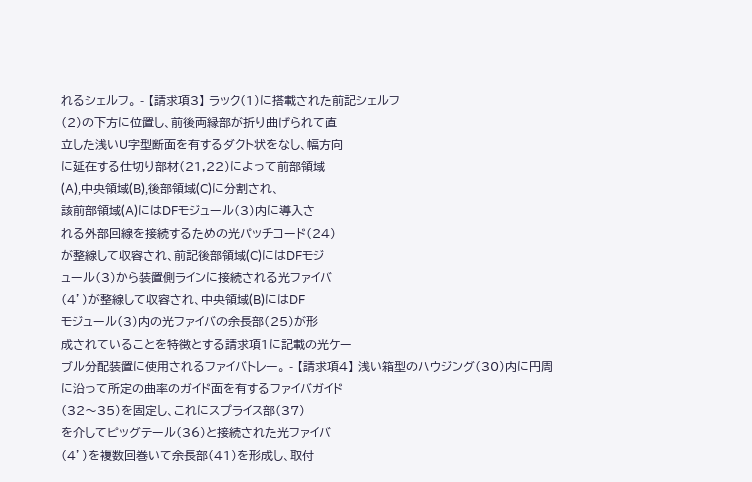れるシェルフ。 - 【請求項3】 ラック(1)に搭載された前記シェルフ
(2)の下方に位置し、前後両縁部が折り曲げられて直
立した浅いU字型断面を有するダクト状をなし、幅方向
に延在する仕切り部材(21,22)によって前部領域
(A),中央領域(B),後部領域(C)に分割され、
該前部領域(A)にはDFモジュール(3)内に導入さ
れる外部回線を接続するための光パッチコード(24)
が整線して収容され、前記後部領域(C)にはDFモジ
ュール(3)から装置側ラインに接続される光ファイバ
(4’)が整線して収容され、中央領域(B)にはDF
モジュール(3)内の光ファイバの余長部(25)が形
成されていることを特徴とする請求項1に記載の光ケー
ブル分配装置に使用されるファイバトレー。 - 【請求項4】 浅い箱型のハウジング(30)内に円周
に沿って所定の曲率のガイド面を有するファイバガイド
(32〜35)を固定し、これにスプライス部(37)
を介してピッグテール(36)と接続された光ファイバ
(4’)を複数回巻いて余長部(41)を形成し、取付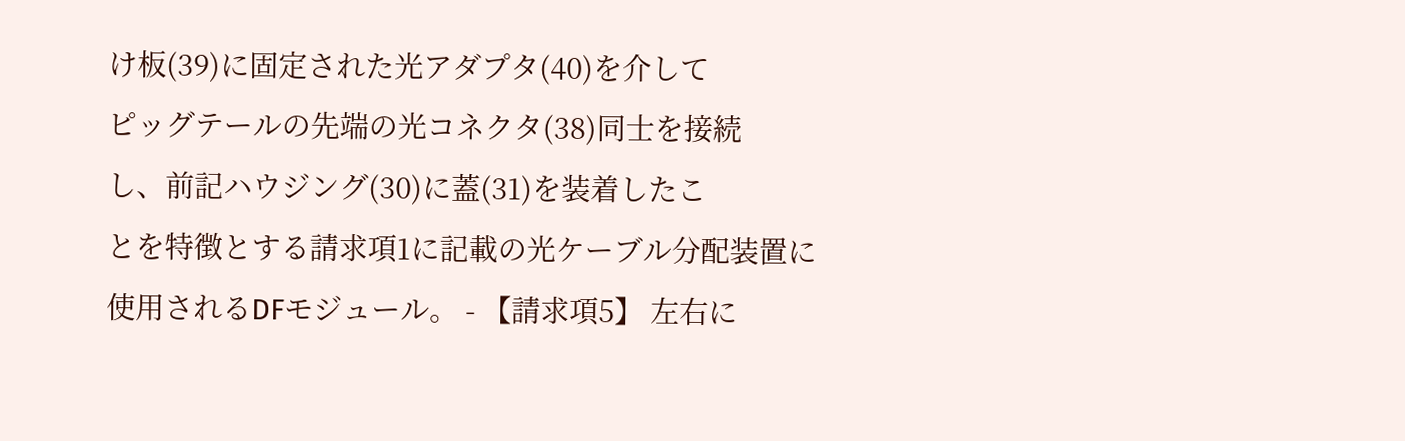け板(39)に固定された光アダプタ(40)を介して
ピッグテールの先端の光コネクタ(38)同士を接続
し、前記ハウジング(30)に蓋(31)を装着したこ
とを特徴とする請求項1に記載の光ケーブル分配装置に
使用されるDFモジュール。 - 【請求項5】 左右に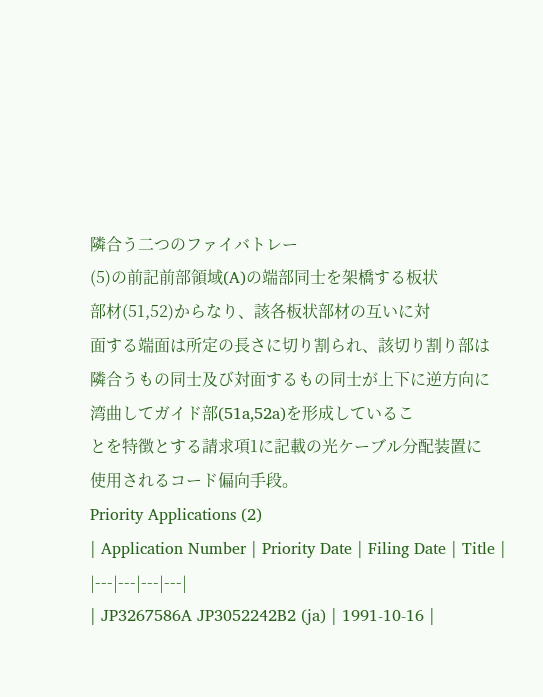隣合う二つのファイバトレー
(5)の前記前部領域(A)の端部同士を架橋する板状
部材(51,52)からなり、該各板状部材の互いに対
面する端面は所定の長さに切り割られ、該切り割り部は
隣合うもの同士及び対面するもの同士が上下に逆方向に
湾曲してガイド部(51a,52a)を形成しているこ
とを特徴とする請求項1に記載の光ケーブル分配装置に
使用されるコード偏向手段。
Priority Applications (2)
| Application Number | Priority Date | Filing Date | Title |
|---|---|---|---|
| JP3267586A JP3052242B2 (ja) | 1991-10-16 |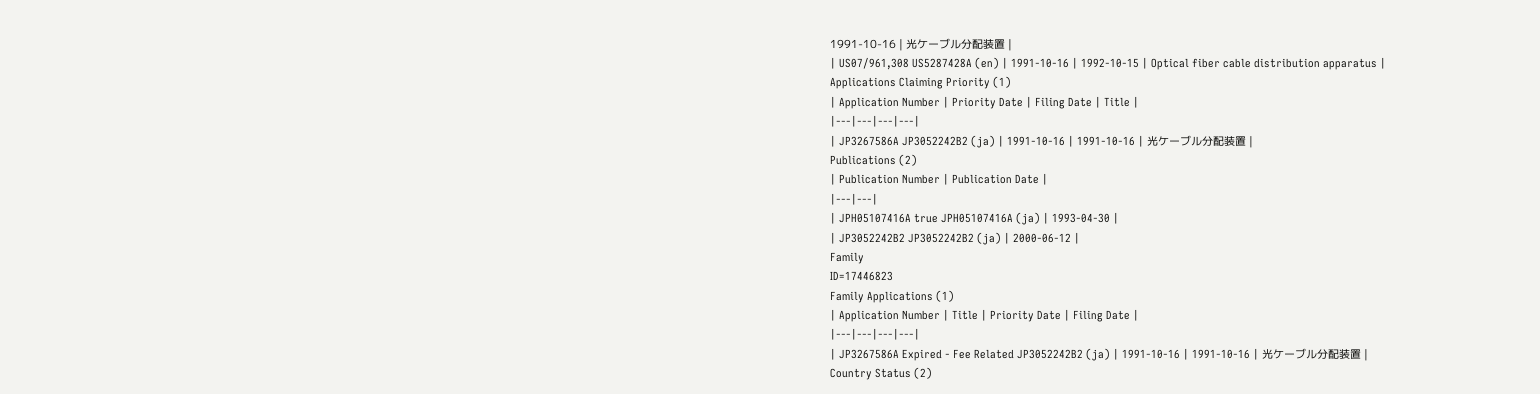1991-10-16 | 光ケーブル分配装置 |
| US07/961,308 US5287428A (en) | 1991-10-16 | 1992-10-15 | Optical fiber cable distribution apparatus |
Applications Claiming Priority (1)
| Application Number | Priority Date | Filing Date | Title |
|---|---|---|---|
| JP3267586A JP3052242B2 (ja) | 1991-10-16 | 1991-10-16 | 光ケーブル分配装置 |
Publications (2)
| Publication Number | Publication Date |
|---|---|
| JPH05107416A true JPH05107416A (ja) | 1993-04-30 |
| JP3052242B2 JP3052242B2 (ja) | 2000-06-12 |
Family
ID=17446823
Family Applications (1)
| Application Number | Title | Priority Date | Filing Date |
|---|---|---|---|
| JP3267586A Expired - Fee Related JP3052242B2 (ja) | 1991-10-16 | 1991-10-16 | 光ケーブル分配装置 |
Country Status (2)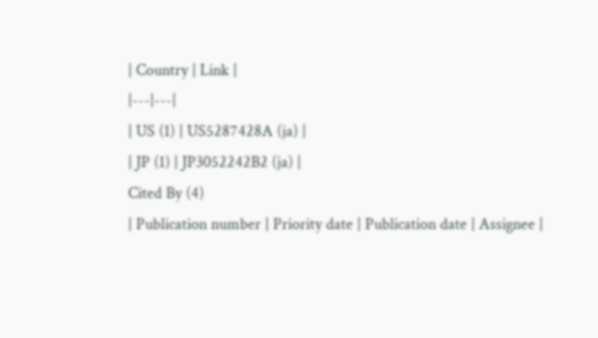| Country | Link |
|---|---|
| US (1) | US5287428A (ja) |
| JP (1) | JP3052242B2 (ja) |
Cited By (4)
| Publication number | Priority date | Publication date | Assignee |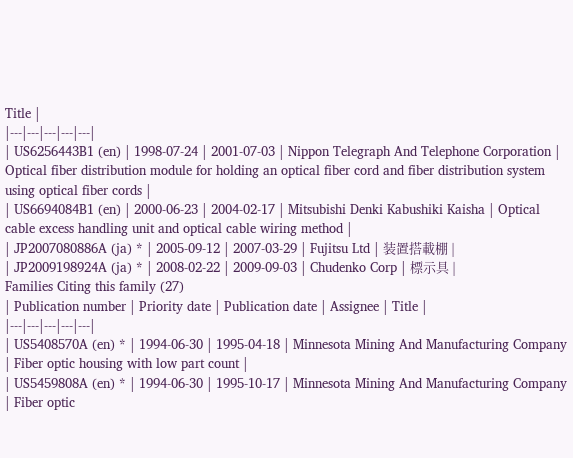Title |
|---|---|---|---|---|
| US6256443B1 (en) | 1998-07-24 | 2001-07-03 | Nippon Telegraph And Telephone Corporation | Optical fiber distribution module for holding an optical fiber cord and fiber distribution system using optical fiber cords |
| US6694084B1 (en) | 2000-06-23 | 2004-02-17 | Mitsubishi Denki Kabushiki Kaisha | Optical cable excess handling unit and optical cable wiring method |
| JP2007080886A (ja) * | 2005-09-12 | 2007-03-29 | Fujitsu Ltd | 装置搭載棚 |
| JP2009198924A (ja) * | 2008-02-22 | 2009-09-03 | Chudenko Corp | 標示具 |
Families Citing this family (27)
| Publication number | Priority date | Publication date | Assignee | Title |
|---|---|---|---|---|
| US5408570A (en) * | 1994-06-30 | 1995-04-18 | Minnesota Mining And Manufacturing Company | Fiber optic housing with low part count |
| US5459808A (en) * | 1994-06-30 | 1995-10-17 | Minnesota Mining And Manufacturing Company | Fiber optic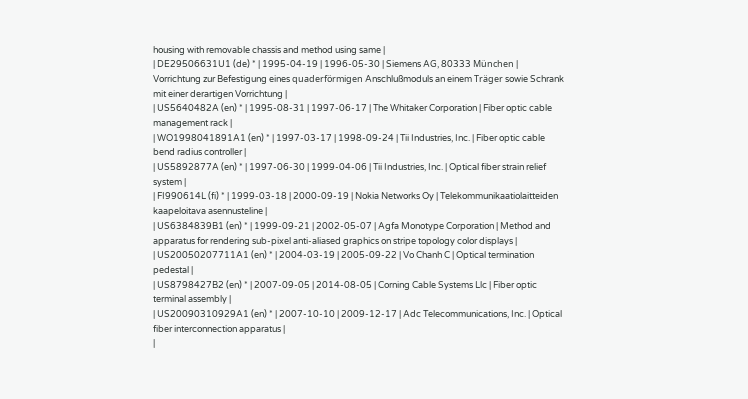housing with removable chassis and method using same |
| DE29506631U1 (de) * | 1995-04-19 | 1996-05-30 | Siemens AG, 80333 München | Vorrichtung zur Befestigung eines quaderförmigen Anschlußmoduls an einem Träger sowie Schrank mit einer derartigen Vorrichtung |
| US5640482A (en) * | 1995-08-31 | 1997-06-17 | The Whitaker Corporation | Fiber optic cable management rack |
| WO1998041891A1 (en) * | 1997-03-17 | 1998-09-24 | Tii Industries, Inc. | Fiber optic cable bend radius controller |
| US5892877A (en) * | 1997-06-30 | 1999-04-06 | Tii Industries, Inc. | Optical fiber strain relief system |
| FI990614L (fi) * | 1999-03-18 | 2000-09-19 | Nokia Networks Oy | Telekommunikaatiolaitteiden kaapeloitava asennusteline |
| US6384839B1 (en) * | 1999-09-21 | 2002-05-07 | Agfa Monotype Corporation | Method and apparatus for rendering sub-pixel anti-aliased graphics on stripe topology color displays |
| US20050207711A1 (en) * | 2004-03-19 | 2005-09-22 | Vo Chanh C | Optical termination pedestal |
| US8798427B2 (en) * | 2007-09-05 | 2014-08-05 | Corning Cable Systems Llc | Fiber optic terminal assembly |
| US20090310929A1 (en) * | 2007-10-10 | 2009-12-17 | Adc Telecommunications, Inc. | Optical fiber interconnection apparatus |
|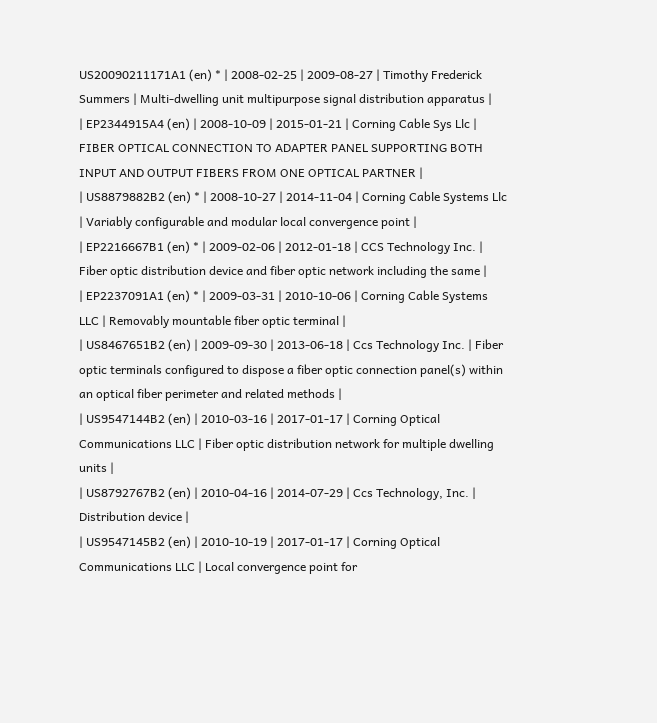US20090211171A1 (en) * | 2008-02-25 | 2009-08-27 | Timothy Frederick Summers | Multi-dwelling unit multipurpose signal distribution apparatus |
| EP2344915A4 (en) | 2008-10-09 | 2015-01-21 | Corning Cable Sys Llc | FIBER OPTICAL CONNECTION TO ADAPTER PANEL SUPPORTING BOTH INPUT AND OUTPUT FIBERS FROM ONE OPTICAL PARTNER |
| US8879882B2 (en) * | 2008-10-27 | 2014-11-04 | Corning Cable Systems Llc | Variably configurable and modular local convergence point |
| EP2216667B1 (en) * | 2009-02-06 | 2012-01-18 | CCS Technology Inc. | Fiber optic distribution device and fiber optic network including the same |
| EP2237091A1 (en) * | 2009-03-31 | 2010-10-06 | Corning Cable Systems LLC | Removably mountable fiber optic terminal |
| US8467651B2 (en) | 2009-09-30 | 2013-06-18 | Ccs Technology Inc. | Fiber optic terminals configured to dispose a fiber optic connection panel(s) within an optical fiber perimeter and related methods |
| US9547144B2 (en) | 2010-03-16 | 2017-01-17 | Corning Optical Communications LLC | Fiber optic distribution network for multiple dwelling units |
| US8792767B2 (en) | 2010-04-16 | 2014-07-29 | Ccs Technology, Inc. | Distribution device |
| US9547145B2 (en) | 2010-10-19 | 2017-01-17 | Corning Optical Communications LLC | Local convergence point for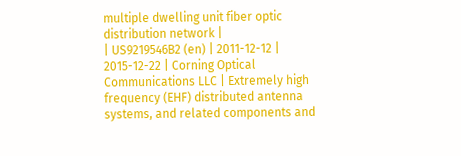multiple dwelling unit fiber optic distribution network |
| US9219546B2 (en) | 2011-12-12 | 2015-12-22 | Corning Optical Communications LLC | Extremely high frequency (EHF) distributed antenna systems, and related components and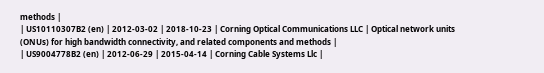methods |
| US10110307B2 (en) | 2012-03-02 | 2018-10-23 | Corning Optical Communications LLC | Optical network units (ONUs) for high bandwidth connectivity, and related components and methods |
| US9004778B2 (en) | 2012-06-29 | 2015-04-14 | Corning Cable Systems Llc |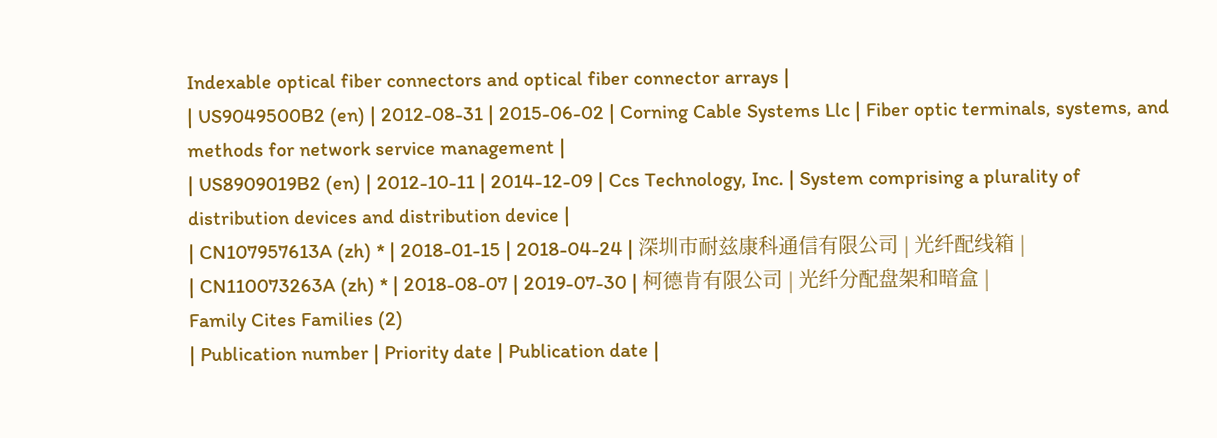Indexable optical fiber connectors and optical fiber connector arrays |
| US9049500B2 (en) | 2012-08-31 | 2015-06-02 | Corning Cable Systems Llc | Fiber optic terminals, systems, and methods for network service management |
| US8909019B2 (en) | 2012-10-11 | 2014-12-09 | Ccs Technology, Inc. | System comprising a plurality of distribution devices and distribution device |
| CN107957613A (zh) * | 2018-01-15 | 2018-04-24 | 深圳市耐兹康科通信有限公司 | 光纤配线箱 |
| CN110073263A (zh) * | 2018-08-07 | 2019-07-30 | 柯德肯有限公司 | 光纤分配盘架和暗盒 |
Family Cites Families (2)
| Publication number | Priority date | Publication date |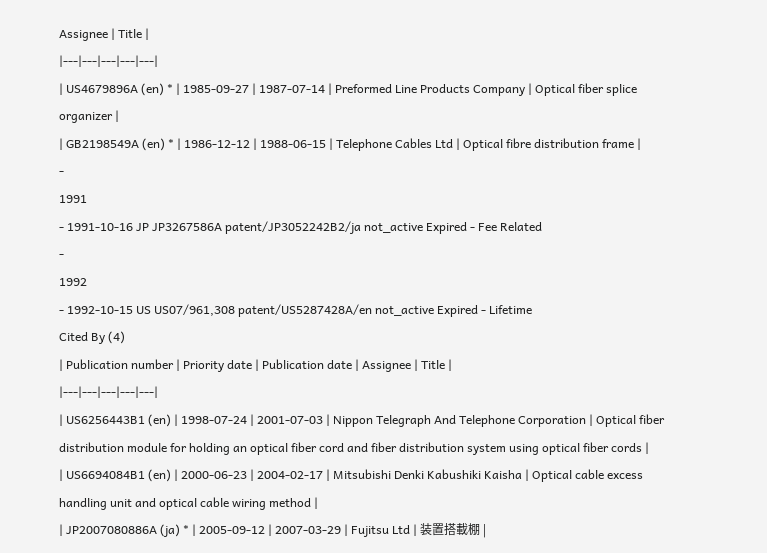Assignee | Title |
|---|---|---|---|---|
| US4679896A (en) * | 1985-09-27 | 1987-07-14 | Preformed Line Products Company | Optical fiber splice organizer |
| GB2198549A (en) * | 1986-12-12 | 1988-06-15 | Telephone Cables Ltd | Optical fibre distribution frame |
-
1991
- 1991-10-16 JP JP3267586A patent/JP3052242B2/ja not_active Expired - Fee Related
-
1992
- 1992-10-15 US US07/961,308 patent/US5287428A/en not_active Expired - Lifetime
Cited By (4)
| Publication number | Priority date | Publication date | Assignee | Title |
|---|---|---|---|---|
| US6256443B1 (en) | 1998-07-24 | 2001-07-03 | Nippon Telegraph And Telephone Corporation | Optical fiber distribution module for holding an optical fiber cord and fiber distribution system using optical fiber cords |
| US6694084B1 (en) | 2000-06-23 | 2004-02-17 | Mitsubishi Denki Kabushiki Kaisha | Optical cable excess handling unit and optical cable wiring method |
| JP2007080886A (ja) * | 2005-09-12 | 2007-03-29 | Fujitsu Ltd | 装置搭載棚 |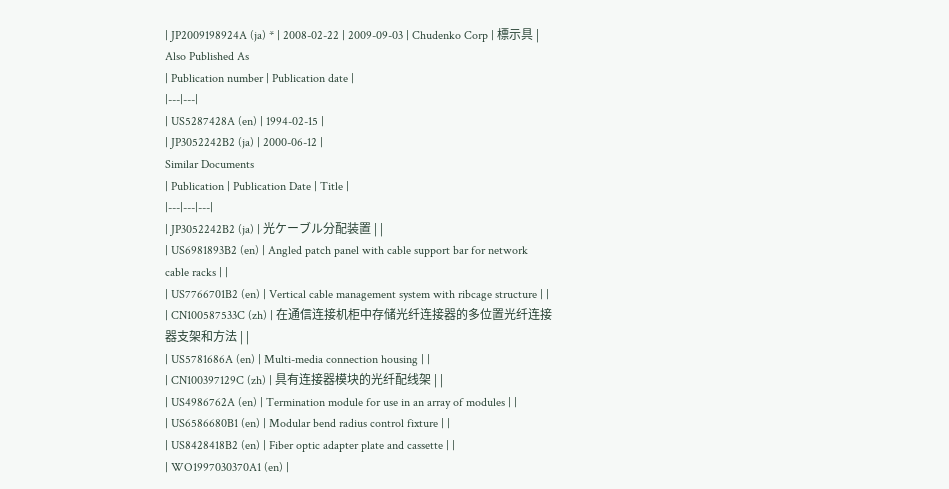| JP2009198924A (ja) * | 2008-02-22 | 2009-09-03 | Chudenko Corp | 標示具 |
Also Published As
| Publication number | Publication date |
|---|---|
| US5287428A (en) | 1994-02-15 |
| JP3052242B2 (ja) | 2000-06-12 |
Similar Documents
| Publication | Publication Date | Title |
|---|---|---|
| JP3052242B2 (ja) | 光ケーブル分配装置 | |
| US6981893B2 (en) | Angled patch panel with cable support bar for network cable racks | |
| US7766701B2 (en) | Vertical cable management system with ribcage structure | |
| CN100587533C (zh) | 在通信连接机柜中存储光纤连接器的多位置光纤连接器支架和方法 | |
| US5781686A (en) | Multi-media connection housing | |
| CN100397129C (zh) | 具有连接器模块的光纤配线架 | |
| US4986762A (en) | Termination module for use in an array of modules | |
| US6586680B1 (en) | Modular bend radius control fixture | |
| US8428418B2 (en) | Fiber optic adapter plate and cassette | |
| WO1997030370A1 (en) |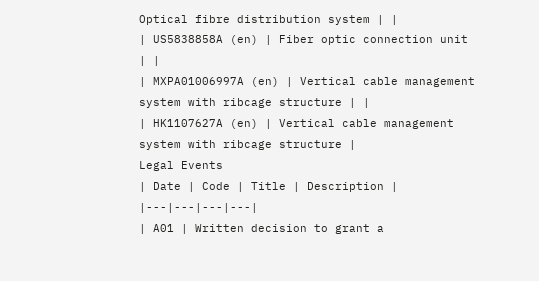Optical fibre distribution system | |
| US5838858A (en) | Fiber optic connection unit | |
| MXPA01006997A (en) | Vertical cable management system with ribcage structure | |
| HK1107627A (en) | Vertical cable management system with ribcage structure |
Legal Events
| Date | Code | Title | Description |
|---|---|---|---|
| A01 | Written decision to grant a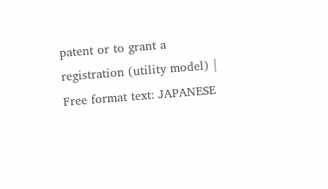patent or to grant a registration (utility model) |
Free format text: JAPANESE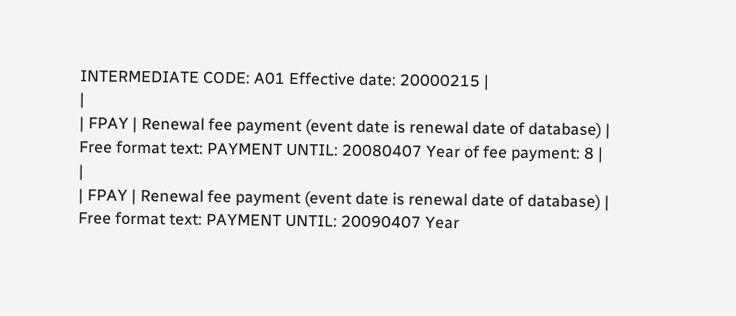INTERMEDIATE CODE: A01 Effective date: 20000215 |
|
| FPAY | Renewal fee payment (event date is renewal date of database) |
Free format text: PAYMENT UNTIL: 20080407 Year of fee payment: 8 |
|
| FPAY | Renewal fee payment (event date is renewal date of database) |
Free format text: PAYMENT UNTIL: 20090407 Year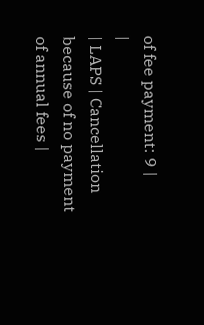of fee payment: 9 |
|
| LAPS | Cancellation because of no payment of annual fees |